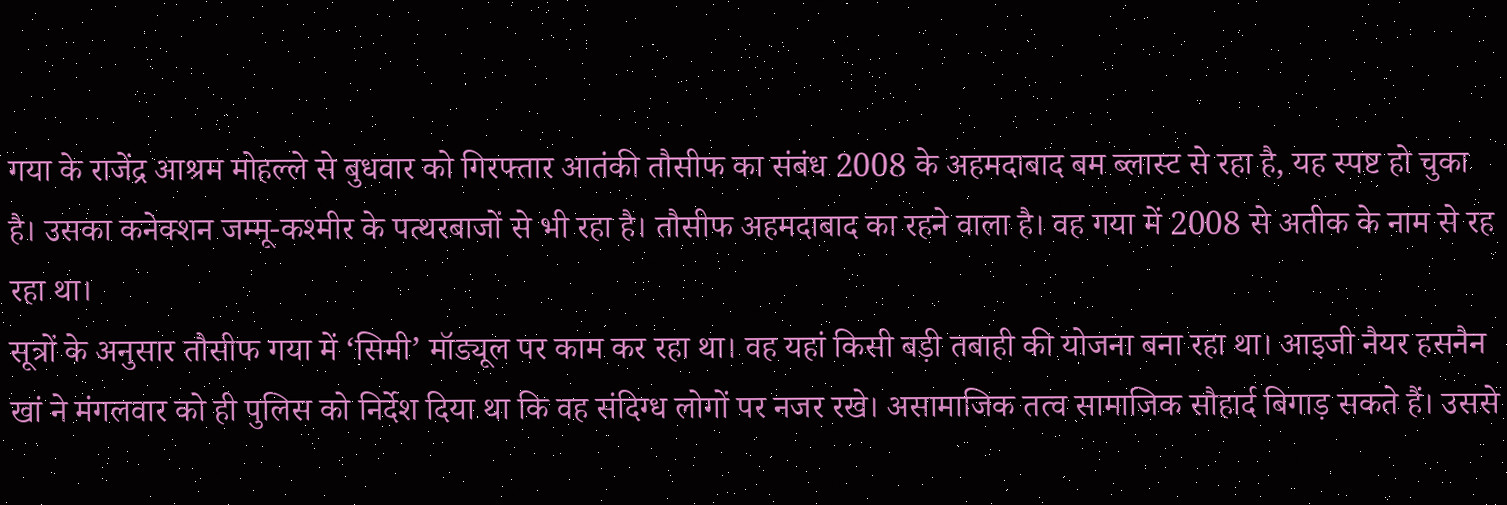गया के राजेंद्र आश्रम मोहल्ले से बुधवार को गिरफ्तार आतंकी तौसीफ का संबंध 2008 के अहमदाबाद बम ब्लास्ट से रहा है, यह स्पष्ट हो चुका है। उसका कनेक्शन जम्मू-कश्मीर के पत्थरबाजों से भी रहा है। तौसीफ अहमदाबाद का रहने वाला है। वह गया में 2008 से अतीक के नाम से रह रहा था।
सूत्रों के अनुसार तौसीफ गया में ‘सिमी’ मॉड्यूल पर काम कर रहा था। वह यहां किसी बड़ी तबाही की योजना बना रहा था। आइजी नैयर हसनैन खां ने मंगलवार को ही पुलिस को निर्देश दिया था कि वह संदिग्ध लोगों पर नजर रखे। असामाजिक तत्व सामाजिक सौहार्द बिगाड़ सकते हैं। उससे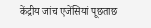केंद्रीय जांच एजेंसियां पूछताछ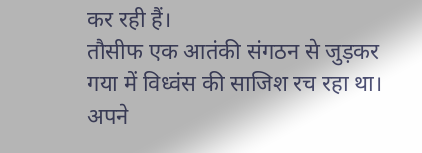कर रही हैं।
तौसीफ एक आतंकी संगठन से जुड़कर गया में विध्वंस की साजिश रच रहा था। अपने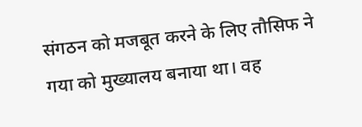संगठन को मजबूत करने के लिए तौसिफ ने गया को मुख्यालय बनाया था। वह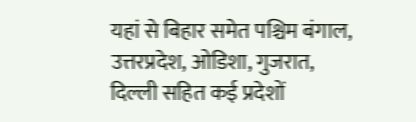यहां से बिहार समेत पश्चिम बंगाल, उत्तरप्रदेश, ओडिशा, गुजरात, दिल्ली सहित कई प्रदेशों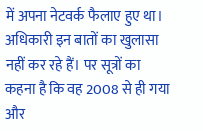में अपना नेटवर्क फैलाए हुए था। अधिकारी इन बातों का खुलासा नहीं कर रहे हैं। पर सूत्रों का कहना है कि वह 2008 से ही गया और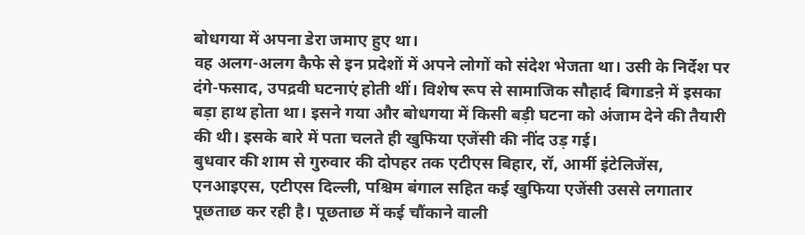बोधगया में अपना डेरा जमाए हुए था।
वह अलग-अलग कैफे से इन प्रदेशों में अपने लोगों को संदेश भेजता था। उसी के निर्देश पर दंगे-फसाद, उपद्रवी घटनाएं होती थीं। विशेष रूप से सामाजिक सौहार्द बिगाडऩे में इसका बड़ा हाथ होता था। इसने गया और बोधगया में किसी बड़ी घटना को अंजाम देने की तैयारी की थी। इसके बारे में पता चलते ही खुफिया एजेंसी की नींद उड़ गई।
बुधवार की शाम से गुरुवार की दोपहर तक एटीएस बिहार, रॉ, आर्मी इंटेलिजेंस, एनआइएस, एटीएस दिल्ली, पश्चिम बंगाल सहित कई खुफिया एजेंसी उससे लगातार पूछताछ कर रही है। पूछताछ में कई चौंकाने वाली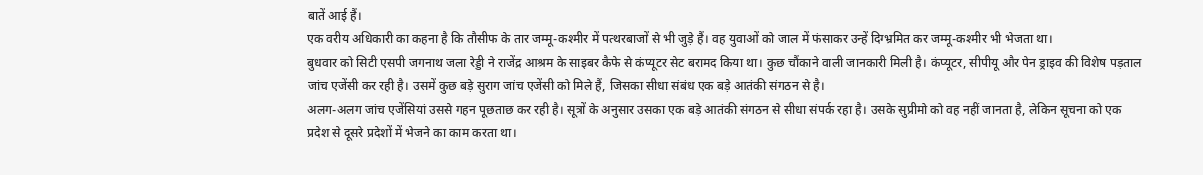बातें आई हैं।
एक वरीय अधिकारी का कहना है कि तौसीफ के तार जम्मू-कश्मीर में पत्थरबाजों से भी जुड़े हैं। वह युवाओं को जाल में फंसाकर उन्हें दिग्भ्रमित कर जम्मू-कश्मीर भी भेजता था।
बुधवार को सिटी एसपी जगनाथ जला रेड्डी ने राजेंद्र आश्रम के साइबर कैफे से कंप्यूटर सेट बरामद किया था। कुछ चौंकाने वाली जानकारी मिली है। कंप्यूटर, सीपीयू और पेन ड्राइव की विशेष पड़ताल जांच एजेंसी कर रही है। उसमें कुछ बड़े सुराग जांच एजेंसी को मिले हैं, जिसका सीधा संबंध एक बड़े आतंकी संगठन से है।
अलग-अलग जांच एजेंसियां उससे गहन पूछताछ कर रही है। सूत्रों के अनुसार उसका एक बड़े आतंकी संगठन से सीधा संपर्क रहा है। उसके सुप्रीमो को वह नहीं जानता है, लेकिन सूचना को एक प्रदेश से दूसरे प्रदेशों में भेजने का काम करता था।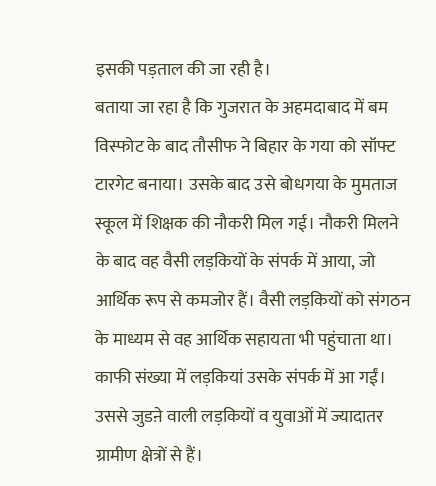इसकी पड़ताल की जा रही है।
बताया जा रहा है कि गुजरात के अहमदाबाद में बम विस्फोट के बाद तौसीफ ने बिहार के गया को सॉफ्ट टारगेट बनाया। उसके बाद उसे बोधगया के मुमताज स्कूल में शिक्षक की नौकरी मिल गई। नौकरी मिलने के बाद वह वैसी लड़कियों के संपर्क में आया, जो आर्थिक रूप से कमजोर हैं। वैसी लड़कियों को संगठन के माध्यम से वह आर्थिक सहायता भी पहुंचाता था।
काफी संख्या में लड़कियां उसके संपर्क में आ गईं। उससे जुडऩे वाली लड़कियों व युवाओं में ज्यादातर ग्रामीण क्षेत्रों से हैं।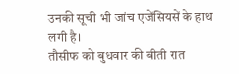उनकी सूची भी जांच एजेंसियसें के हाथ लगी है।
तौसीफ को बुधवार की बीती रात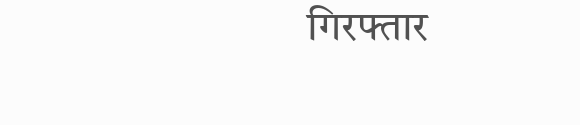गिरफ्तार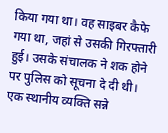किया गया था। वह साइबर कैफे गया था, जहां से उसकी गिरफ्तारी हुई। उसके संचालक ने शक होने पर पुलिस को सूचना दे दी थी। एक स्थानीय व्यक्ति सन्ने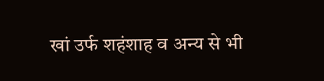खां उर्फ शहंशाह व अन्य से भी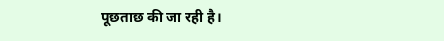पूछताछ की जा रही है।